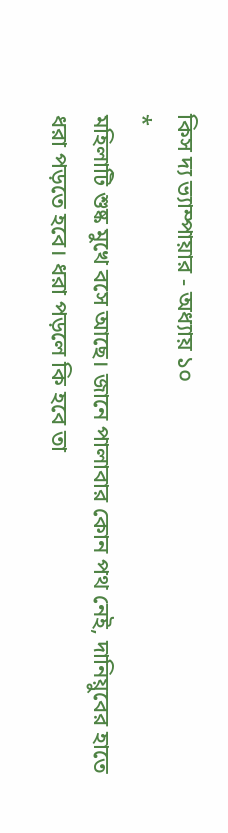কিস দ্য ভ্যাম্পায়ার - অধ্যায় ১০
*
মহিলাটি শুষ্ক মুখে বসে আছে। জানে পালাবার কোন পথ নেই, দানিয়ুবের হাতে ধরা পড়তে হবে। ধরা পড়লে কি হবে তা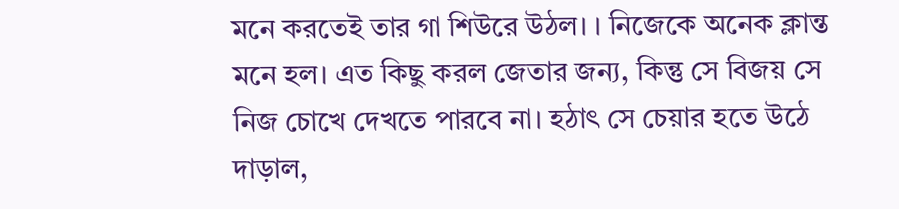মনে করতেই তার গা শিউরে উঠল। । নিজেকে অনেক ক্লান্ত মনে হল। এত কিছু করল জেতার জন্য, কিন্তু সে বিজয় সে নিজ চোখে দেখতে পারবে না। হঠাৎ সে চেয়ার হতে উঠে দাড়াল,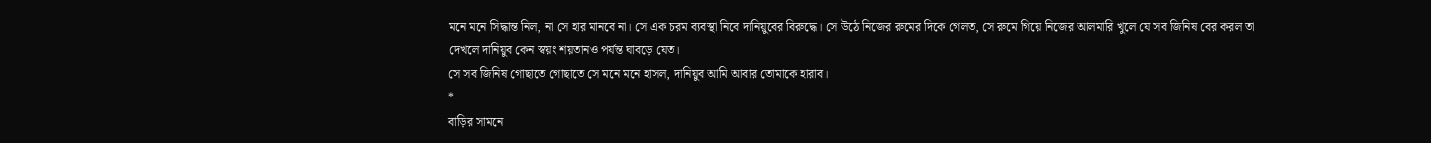মনে মনে সিদ্ধান্ত নিল, না সে হার মানবে না। সে এক চরম ব্যবস্থা নিবে দানিয়ুবের বিরুদ্ধে। সে উঠে নিজের রুমের দিকে গেলত, সে রুমে গিয়ে নিজের আলমারি খুলে যে সব জিনিষ বের করল তা দেখলে দানিয়ুব কেন স্বয়ং শয়তানও পর্যন্ত ঘাবড়ে যেত।
সে সব জিনিষ গোছাতে গোছাতে সে মনে মনে হাসল, দানিয়ুব আমি আবার তোমাকে হারাব।
*
বাড়ির সামনে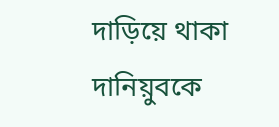দাড়িয়ে থাকা দানিয়ুবকে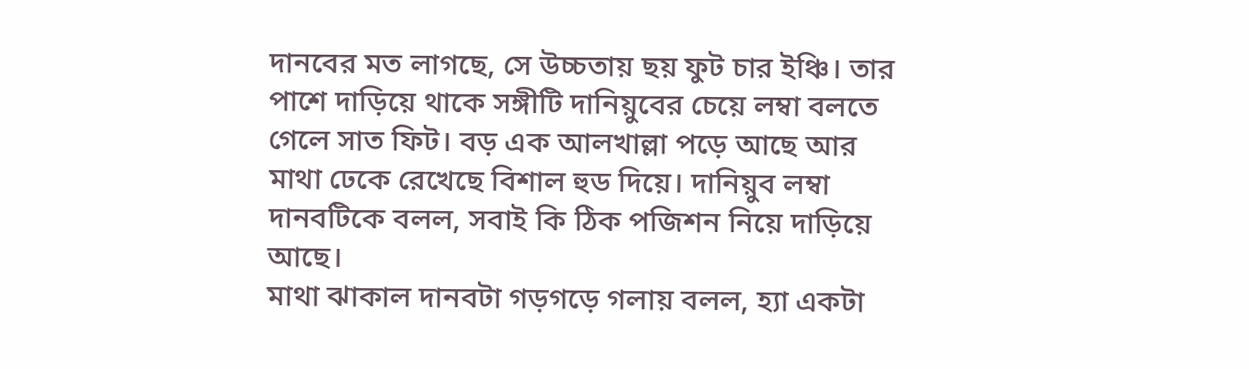দানবের মত লাগছে, সে উচ্চতায় ছয় ফুট চার ইঞ্চি। তার পাশে দাড়িয়ে থাকে সঙ্গীটি দানিয়ুবের চেয়ে লম্বা বলতে গেলে সাত ফিট। বড় এক আলখাল্লা পড়ে আছে আর মাথা ঢেকে রেখেছে বিশাল হুড দিয়ে। দানিয়ুব লম্বা দানবটিকে বলল, সবাই কি ঠিক পজিশন নিয়ে দাড়িয়ে আছে।
মাথা ঝাকাল দানবটা গড়গড়ে গলায় বলল, হ্যা একটা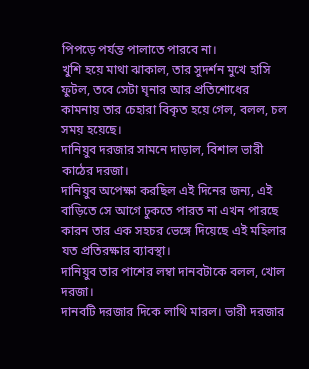পিপড়ে পর্যন্ত পালাতে পারবে না।
খুশি হয়ে মাথা ঝাকাল, তার সুদর্শন মুখে হাসি ফুটল, তবে সেটা ঘৃনার আর প্রতিশোধের কামনায় তার চেহারা বিকৃত হয়ে গেল, বলল, চল সময় হয়েছে।
দানিয়ুব দরজার সামনে দাড়াল, বিশাল ভারী কাঠের দরজা।
দানিয়ুব অপেক্ষা করছিল এই দিনের জন্য, এই বাড়িতে সে আগে ঢুকতে পারত না এখন পারছে কারন তার এক সহচর ভেঙ্গে দিয়েছে এই মহিলার যত প্রতিরক্ষার ব্যাবস্থা।
দানিয়ুব তার পাশের লম্বা দানবটাকে বলল, খোল দরজা।
দানবটি দরজার দিকে লাথি মারল। ভারী দরজার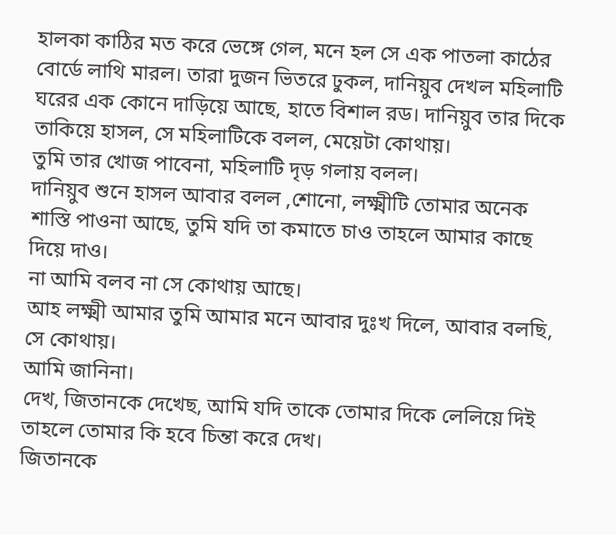হালকা কাঠির মত করে ভেঙ্গে গেল, মনে হল সে এক পাতলা কাঠের বোর্ডে লাথি মারল। তারা দুজন ভিতরে ঢুকল, দানিয়ুব দেখল মহিলাটি ঘরের এক কোনে দাড়িয়ে আছে, হাতে বিশাল রড। দানিয়ুব তার দিকে তাকিয়ে হাসল, সে মহিলাটিকে বলল, মেয়েটা কোথায়।
তুমি তার খোজ পাবেনা, মহিলাটি দৃড় গলায় বলল।
দানিয়ুব শুনে হাসল আবার বলল ,শোনো, লক্ষ্মীটি তোমার অনেক শাস্তি পাওনা আছে, তুমি যদি তা কমাতে চাও তাহলে আমার কাছে দিয়ে দাও।
না আমি বলব না সে কোথায় আছে।
আহ লক্ষ্মী আমার তুমি আমার মনে আবার দুঃখ দিলে, আবার বলছি, সে কোথায়।
আমি জানিনা।
দেখ, জিতানকে দেখেছ, আমি যদি তাকে তোমার দিকে লেলিয়ে দিই তাহলে তোমার কি হবে চিন্তা করে দেখ।
জিতানকে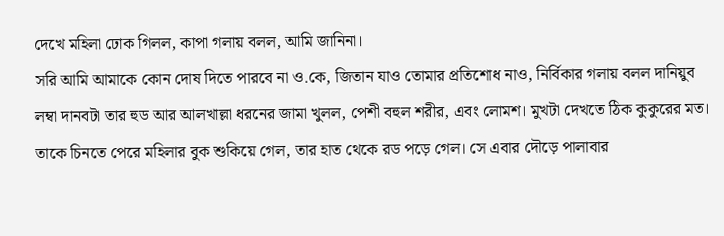দেখে মহিলা ঢোক গিলল, কাপা গলায় বলল, আমি জানিনা।
সরি আমি আমাকে কোন দোষ দিতে পারবে না ও.কে, জিতান যাও তোমার প্রতিশোধ নাও, নির্বিকার গলায় বলল দানিয়ুব
লম্বা দানবটা তার হুড আর আলখাল্লা ধরনের জামা খুলল, পেশী বহুল শরীর, এবং লোমশ। মুখটা দেখতে ঠিক কুকুরের মত। তাকে চিনতে পেরে মহিলার বুক শুকিয়ে গেল, তার হাত থেকে রড পড়ে গেল। সে এবার দৌড়ে পালাবার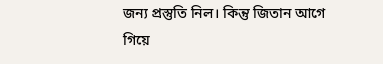জন্য প্রস্তুতি নিল। কিন্তু জিতান আগে গিয়ে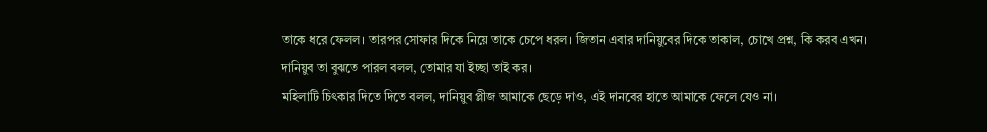তাকে ধরে ফেলল। তারপর সোফার দিকে নিয়ে তাকে চেপে ধরল। জিতান এবার দানিয়ুবের দিকে তাকাল, চোখে প্রশ্ন, কি করব এখন।
দানিয়ুব তা বুঝতে পারল বলল, তোমার যা ইচ্ছা তাই কর।
মহিলাটি চিৎকার দিতে দিতে বলল, দানিয়ুব প্লীজ আমাকে ছেড়ে দাও, এই দানবের হাতে আমাকে ফেলে যেও না।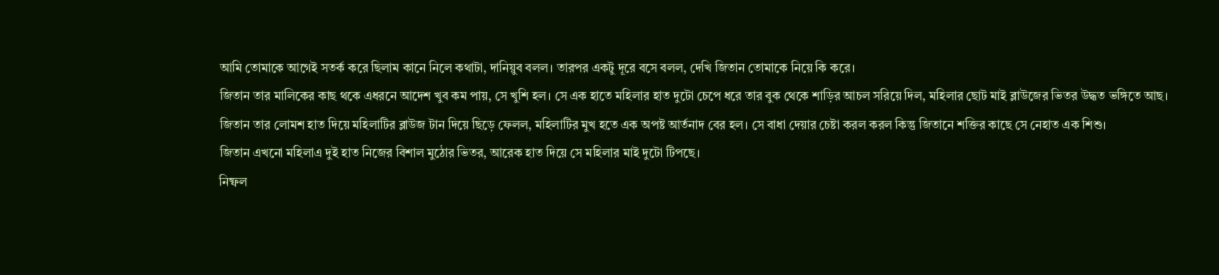আমি তোমাকে আগেই সতর্ক করে ছিলাম কানে নিলে কথাটা, দানিয়ুব বলল। তারপর একটু দূরে বসে বলল, দেখি জিতান তোমাকে নিয়ে কি করে।
জিতান তার মালিকের কাছ থকে এধরনে আদেশ খুব কম পায়, সে খুশি হল। সে এক হাতে মহিলার হাত দুটো চেপে ধরে তার বুক থেকে শাড়ির আচল সরিয়ে দিল, মহিলার ছোট মাই ব্লাউজের ভিতর উদ্ধত ভঙ্গিতে আছ।
জিতান তার লোমশ হাত দিয়ে মহিলাটির ব্লাউজ টান দিয়ে ছিড়ে ফেলল, মহিলাটির মুখ হতে এক অপষ্ট আর্তনাদ বের হল। সে বাধা দেয়ার চেষ্টা করল করল কিন্তু জিতানে শক্তির কাছে সে নেহাত এক শিশু।
জিতান এখনো মহিলাএ দুই হাত নিজের বিশাল মুঠোর ভিতর, আরেক হাত দিয়ে সে মহিলার মাই দুটো টিপছে।
নিষ্ফল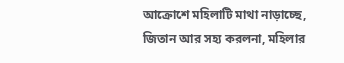আক্রোশে মহিলাটি মাথা নাড়াচ্ছে, জিতান আর সহ্য করলনা, মহিলার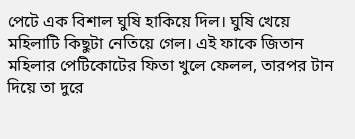পেটে এক বিশাল ঘুষি হাকিয়ে দিল। ঘুষি খেয়ে মহিলাটি কিছুটা নেতিয়ে গেল। এই ফাকে জিতান মহিলার পেটিকোটের ফিতা খুলে ফেলল, তারপর টান দিয়ে তা দুরে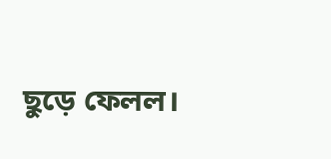ছুড়ে ফেলল।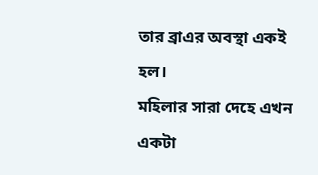তার ব্রাএর অবস্থা একই হল।
মহিলার সারা দেহে এখন একটা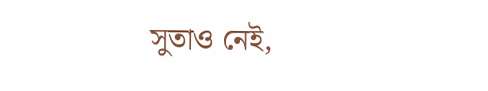সুতাও নেই,